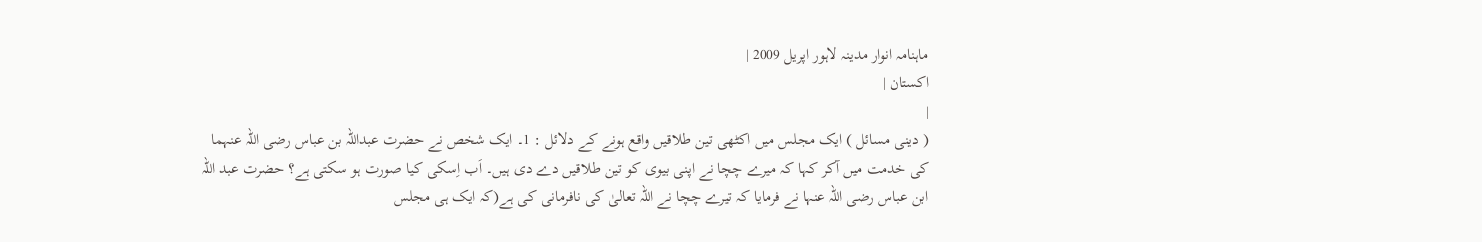ماہنامہ انوار مدینہ لاہور اپریل 2009 |
اكستان |
|
( دینی مسائل ) ایک مجلس میں اکٹھی تین طلاقیں واقع ہونے کے دلائل : 1۔ ایک شخص نے حضرت عبداللہ بن عباس رضی اللہ عنہما کی خدمت میں آکر کہا کہ میرے چچا نے اپنی بیوی کو تین طلاقیں دے دی ہیں۔ اَب اِسکی کیا صورت ہو سکتی ہے؟ حضرت عبد اللہ ابن عباس رضی اللہ عنہا نے فرمایا کہ تیرے چچا نے اللہ تعالیٰ کی نافرمانی کی ہے(کہ ایک ہی مجلس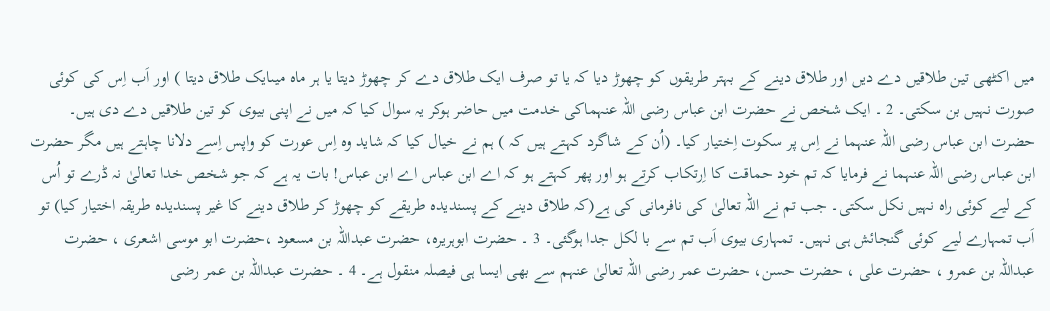میں اکٹھی تین طلاقیں دے دیں اور طلاق دینے کے بہتر طریقوں کو چھوڑ دیا کہ یا تو صرف ایک طلاق دے کر چھوڑ دیتا یا ہر ماہ میںایک طلاق دیتا ) اور اَب اِس کی کوئی صورت نہیں بن سکتی۔ 2 ۔ ایک شخص نے حضرت ابن عباس رضی اللہ عنہماکی خدمت میں حاضر ہوکر یہ سوال کیا کہ میں نے اپنی بیوی کو تین طلاقیں دے دی ہیں۔ حضرت ابن عباس رضی اللہ عنہما نے اِس پر سکوت اِختیار کیا۔ (اُن کے شاگرد کہتے ہیں کہ ) ہم نے خیال کیا کہ شاید وہ اِس عورت کو واپس اِسے دلانا چاہتے ہیں مگر حضرت ابن عباس رضی اللہ عنہما نے فرمایا کہ تم خود حماقت کا اِرتکاب کرتے ہو اور پھر کہتے ہو کہ اے ابن عباس اے ابن عباس! بات یہ ہے کہ جو شخص خدا تعالیٰ نہ ڈرے تو اُس کے لیے کوئی راہ نہیں نکل سکتی۔ جب تم نے اللہ تعالیٰ کی نافرمانی کی ہے(کہ طلاق دینے کے پسندیدہ طریقے کو چھوڑ کر طلاق دینے کا غیر پسندیدہ طریقہ اختیار کیا) تو اَب تمہارے لیے کوئی گنجائش ہی نہیں۔ تمہاری بیوی اَب تم سے با لکل جدا ہوگئی۔ 3 ۔ حضرت ابوہریرہ، حضرت عبداللہ بن مسعود ،حضرت ابو موسی اشعری ، حضرت عبداللہ بن عمرو ، حضرت علی ، حضرت حسن، حضرت عمر رضی اللہ تعالیٰ عنہم سے بھی ایسا ہی فیصلہ منقول ہے۔ 4 ۔ حضرت عبداللہ بن عمر رضی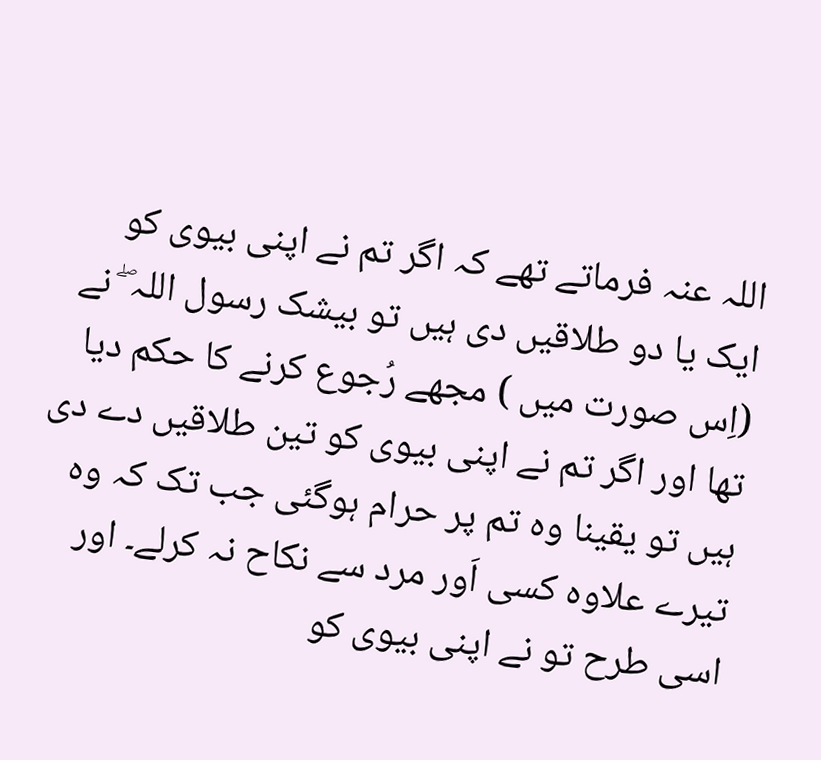اللہ عنہ فرماتے تھے کہ اگر تم نے اپنی بیوی کو ایک یا دو طلاقیں دی ہیں تو بیشک رسول اللہ ۖ نے (اِس صورت میں ) مجھے رُجوع کرنے کا حکم دیا تھا اور اگر تم نے اپنی بیوی کو تین طلاقیں دے دی ہیں تو یقینا وہ تم پر حرام ہوگئی جب تک کہ وہ تیرے علاوہ کسی اَور مرد سے نکاح نہ کرلے۔ اور اسی طرح تو نے اپنی بیوی کو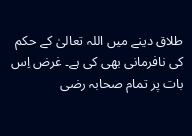طلاق دینے میں اللہ تعالیٰ کے حکم کی نافرمانی بھی کی ہے۔ غرض اِس بات پر تمام صحابہ رضی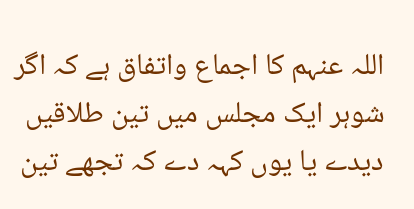اللہ عنہم کا اجماع واتفاق ہے کہ اگر شوہر ایک مجلس میں تین طلاقیں دیدے یا یوں کہہ دے کہ تجھے تین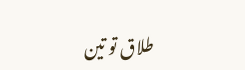طلاق تو تین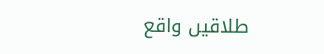طلاقیں واقع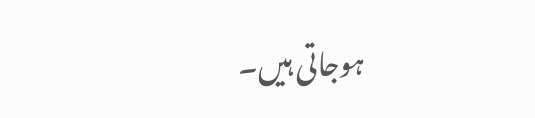ہوجاتی ہیں۔